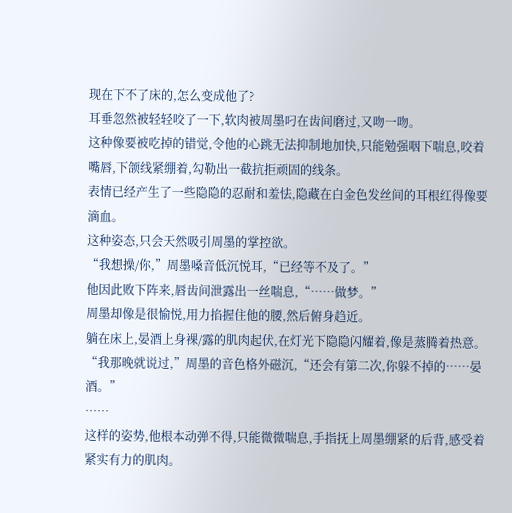现在下不了床的,怎么变成他了?
耳垂忽然被轻轻咬了一下,软肉被周墨叼在齿间磨过,又吻一吻。
这种像要被吃掉的错觉,令他的心跳无法抑制地加快,只能勉强咽下喘息,咬着嘴唇,下颌线紧绷着,勾勒出一截抗拒顽固的线条。
表情已经产生了一些隐隐的忍耐和羞怯,隐藏在白金色发丝间的耳根红得像要滴血。
这种姿态,只会天然吸引周墨的掌控欲。
“我想操/你,”周墨嗓音低沉悦耳,“已经等不及了。”
他因此败下阵来,唇齿间泄露出一丝喘息,“……做梦。”
周墨却像是很愉悦,用力掐握住他的腰,然后俯身趋近。
躺在床上,晏酒上身裸/露的肌肉起伏,在灯光下隐隐闪耀着,像是蒸腾着热意。
“我那晚就说过,”周墨的音色格外磁沉,“还会有第二次,你躲不掉的……晏酒。”
……
这样的姿势,他根本动弹不得,只能微微喘息,手指抚上周墨绷紧的后背,感受着紧实有力的肌肉。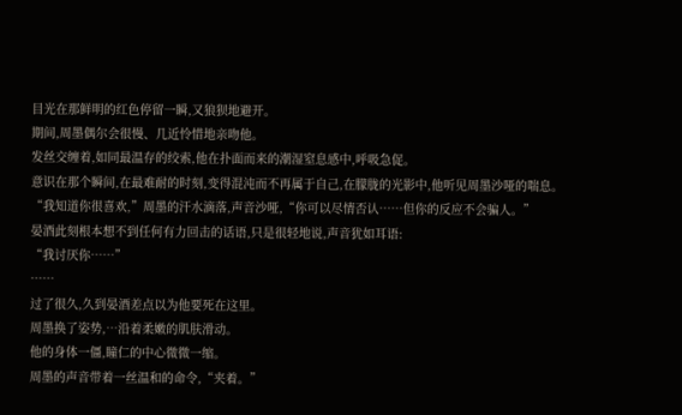目光在那鲜明的红色停留一瞬,又狼狈地避开。
期间,周墨偶尔会很慢、几近怜惜地亲吻他。
发丝交缠着,如同最温存的绞索,他在扑面而来的潮湿窒息感中,呼吸急促。
意识在那个瞬间,在最难耐的时刻,变得混沌而不再属于自己,在朦胧的光影中,他听见周墨沙哑的喘息。
“我知道你很喜欢,”周墨的汗水滴落,声音沙哑,“你可以尽情否认……但你的反应不会骗人。”
晏酒此刻根本想不到任何有力回击的话语,只是很轻地说,声音犹如耳语:
“我讨厌你……”
……
过了很久,久到晏酒差点以为他要死在这里。
周墨换了姿势,…沿着柔嫩的肌肤滑动。
他的身体一僵,瞳仁的中心微微一缩。
周墨的声音带着一丝温和的命令,“夹着。”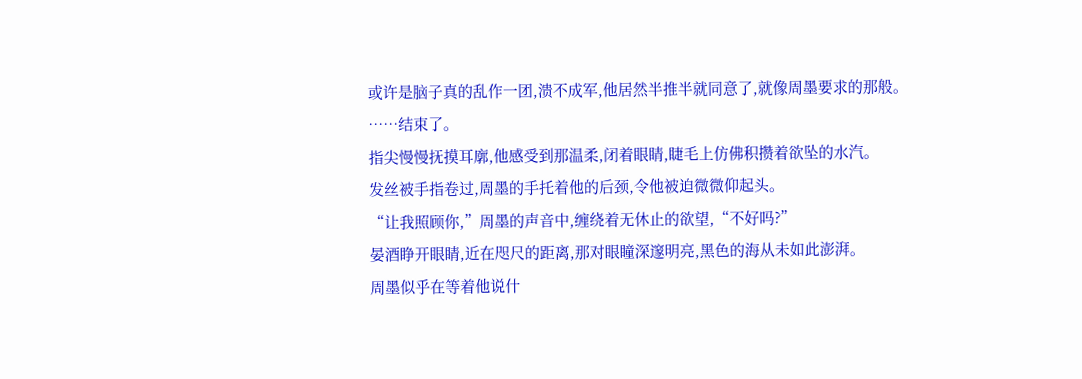或许是脑子真的乱作一团,溃不成军,他居然半推半就同意了,就像周墨要求的那般。
……结束了。
指尖慢慢抚摸耳廓,他感受到那温柔,闭着眼睛,睫毛上仿佛积攒着欲坠的水汽。
发丝被手指卷过,周墨的手托着他的后颈,令他被迫微微仰起头。
“让我照顾你,”周墨的声音中,缠绕着无休止的欲望,“不好吗?”
晏酒睁开眼睛,近在咫尺的距离,那对眼瞳深邃明亮,黑色的海从未如此澎湃。
周墨似乎在等着他说什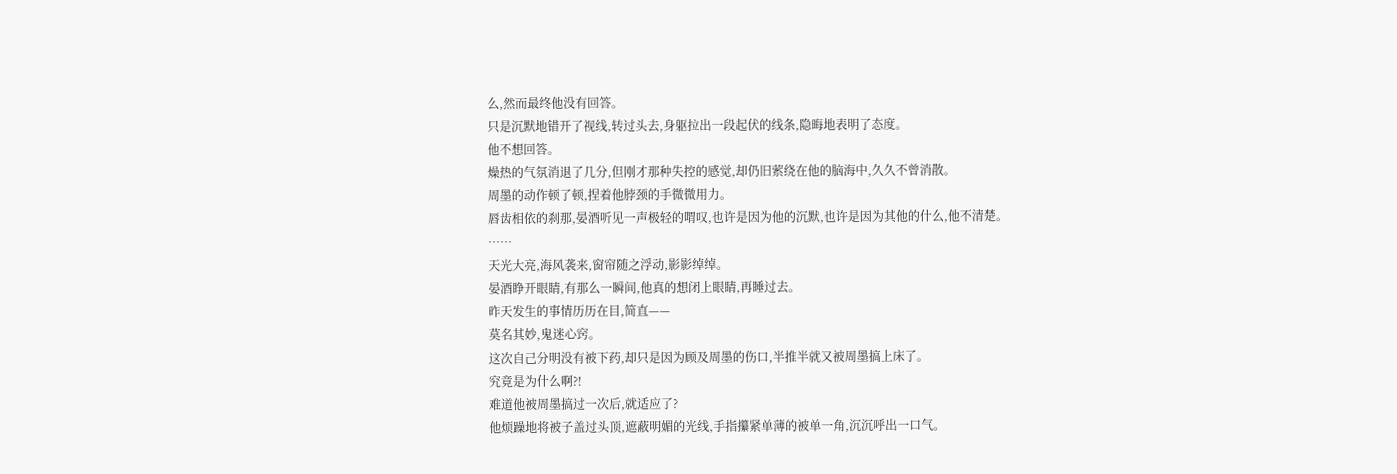么,然而最终他没有回答。
只是沉默地错开了视线,转过头去,身躯拉出一段起伏的线条,隐晦地表明了态度。
他不想回答。
燥热的气氛消退了几分,但刚才那种失控的感觉,却仍旧萦绕在他的脑海中,久久不曾消散。
周墨的动作顿了顿,捏着他脖颈的手微微用力。
唇齿相依的刹那,晏酒听见一声极轻的喟叹,也许是因为他的沉默,也许是因为其他的什么,他不清楚。
……
天光大亮,海风袭来,窗帘随之浮动,影影绰绰。
晏酒睁开眼睛,有那么一瞬间,他真的想闭上眼睛,再睡过去。
昨天发生的事情历历在目,简直——
莫名其妙,鬼迷心窍。
这次自己分明没有被下药,却只是因为顾及周墨的伤口,半推半就又被周墨搞上床了。
究竟是为什么啊?!
难道他被周墨搞过一次后,就适应了?
他烦躁地将被子盖过头顶,遮蔽明媚的光线,手指攥紧单薄的被单一角,沉沉呼出一口气。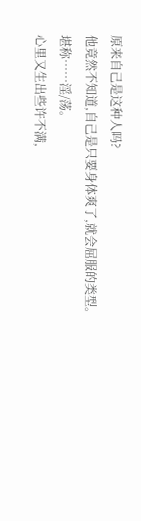原来自己是这种人吗?
他竟然不知道,自己是只要身体爽了,就会屈服的类型。
堪称……淫/荡。
心里又生出些许不满,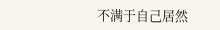不满于自己居然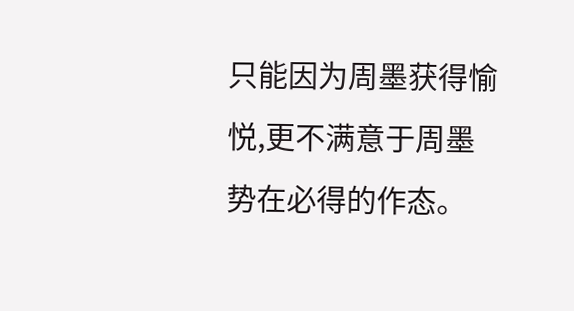只能因为周墨获得愉悦,更不满意于周墨势在必得的作态。